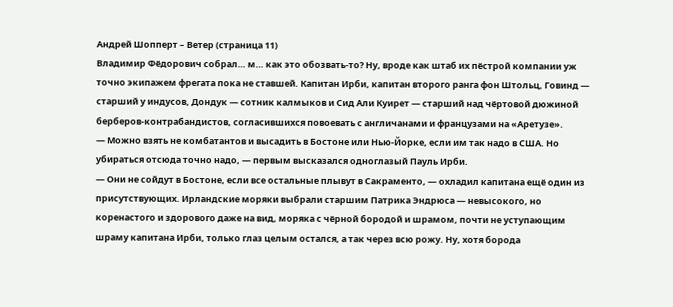Андрей Шопперт – Ветер (страница 11)
Владимир Фёдорович собрал… м… как это обозвать-то? Ну, вроде как штаб их пёстрой компании уж точно экипажем фрегата пока не ставшей. Капитан Ирби, капитан второго ранга фон Штольц, Говинд — старший у индусов, Дондук — сотник калмыков и Сид Али Куирет — старший над чёртовой дюжиной берберов-контрабандистов, согласившихся повоевать с англичанами и французами на «Аретузе».
— Можно взять не комбатантов и высадить в Бостоне или Нью-Йорке, если им так надо в США. Но убираться отсюда точно надо, — первым высказался одноглазый Пауль Ирби.
— Они не сойдут в Бостоне, если все остальные плывут в Сакраменто, — охладил капитана ещё один из присутствующих. Ирландские моряки выбрали старшим Патрика Эндрюса — невысокого, но коренастого и здорового даже на вид, моряка с чёрной бородой и шрамом, почти не уступающим шраму капитана Ирби, только глаз целым остался, а так через всю рожу. Ну, хотя борода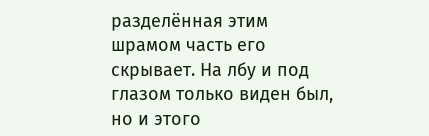разделённая этим шрамом часть его скрывает. На лбу и под глазом только виден был, но и этого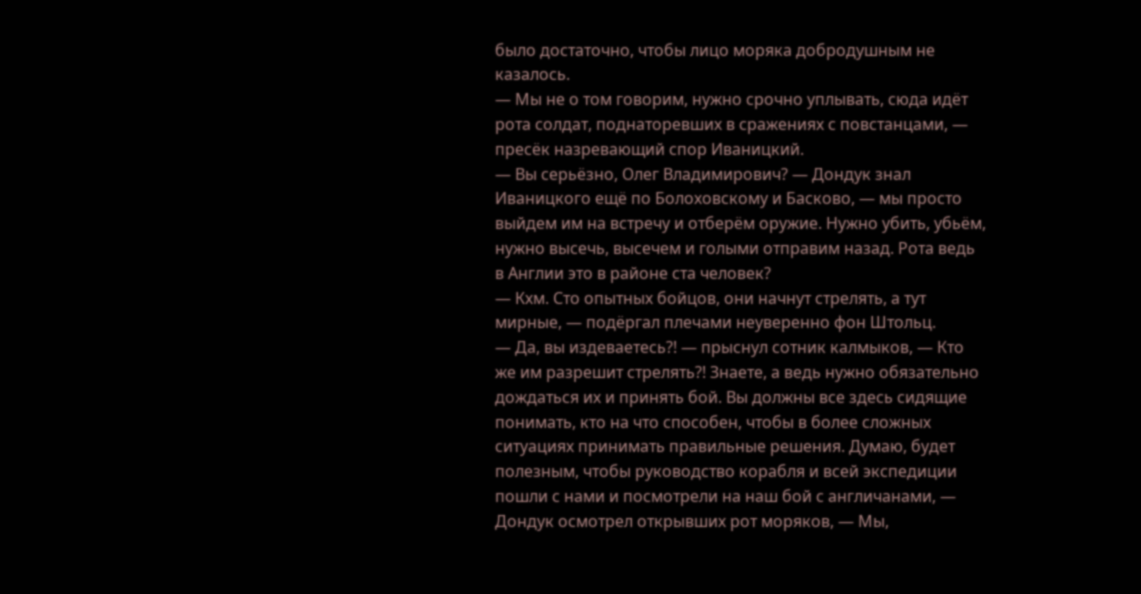было достаточно, чтобы лицо моряка добродушным не казалось.
— Мы не о том говорим, нужно срочно уплывать, сюда идёт рота солдат, поднаторевших в сражениях с повстанцами, — пресёк назревающий спор Иваницкий.
— Вы серьёзно, Олег Владимирович? — Дондук знал Иваницкого ещё по Болоховскому и Басково, — мы просто выйдем им на встречу и отберём оружие. Нужно убить, убьём, нужно высечь, высечем и голыми отправим назад. Рота ведь в Англии это в районе ста человек?
— Кхм. Сто опытных бойцов, они начнут стрелять, а тут мирные, — подёргал плечами неуверенно фон Штольц.
— Да, вы издеваетесь?! — прыснул сотник калмыков, — Кто же им разрешит стрелять?! Знаете, а ведь нужно обязательно дождаться их и принять бой. Вы должны все здесь сидящие понимать, кто на что способен, чтобы в более сложных ситуациях принимать правильные решения. Думаю, будет полезным, чтобы руководство корабля и всей экспедиции пошли с нами и посмотрели на наш бой с англичанами, — Дондук осмотрел открывших рот моряков, — Мы,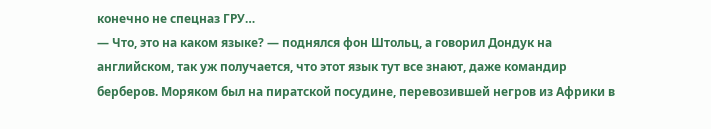конечно не спецназ ГРУ…
— Что, это на каком языке? — поднялся фон Штольц, а говорил Дондук на английском, так уж получается, что этот язык тут все знают, даже командир берберов. Моряком был на пиратской посудине, перевозившей негров из Африки в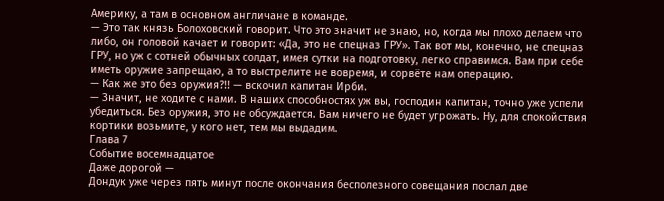Америку, а там в основном англичане в команде.
— Это так князь Болоховский говорит. Что это значит не знаю, но, когда мы плохо делаем что либо, он головой качает и говорит: «Да, это не спецназ ГРУ». Так вот мы, конечно, не спецназ ГРУ, но уж с сотней обычных солдат, имея сутки на подготовку, легко справимся. Вам при себе иметь оружие запрещаю, а то выстрелите не вовремя, и сорвёте нам операцию.
— Как же это без оружия?!! — вскочил капитан Ирби.
— Значит, не ходите с нами. В наших способностях уж вы, господин капитан, точно уже успели убедиться. Без оружия, это не обсуждается. Вам ничего не будет угрожать. Ну, для спокойствия кортики возьмите, у кого нет, тем мы выдадим.
Глава 7
Событие восемнадцатое
Даже дорогой —
Дондук уже через пять минут после окончания бесполезного совещания послал две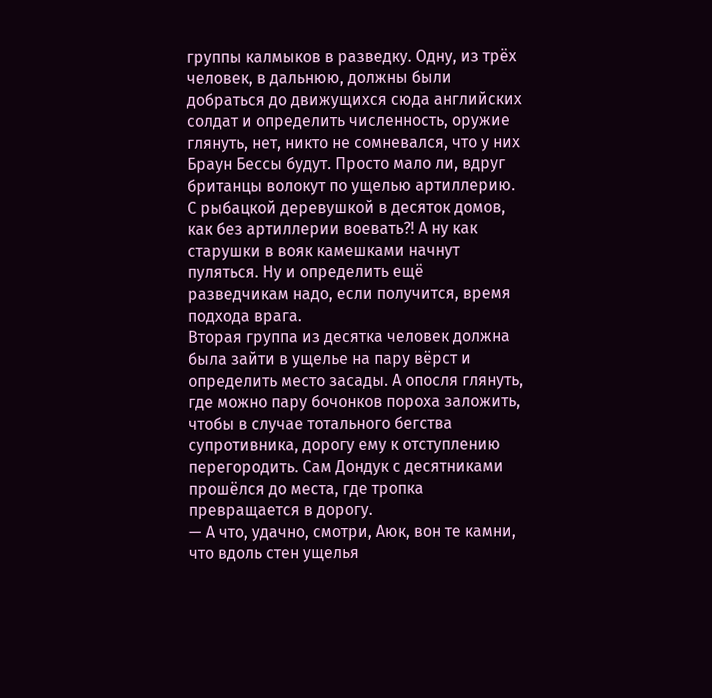группы калмыков в разведку. Одну, из трёх человек, в дальнюю, должны были добраться до движущихся сюда английских солдат и определить численность, оружие глянуть, нет, никто не сомневался, что у них Браун Бессы будут. Просто мало ли, вдруг британцы волокут по ущелью артиллерию. С рыбацкой деревушкой в десяток домов, как без артиллерии воевать?! А ну как старушки в вояк камешками начнут пуляться. Ну и определить ещё разведчикам надо, если получится, время подхода врага.
Вторая группа из десятка человек должна была зайти в ущелье на пару вёрст и определить место засады. А опосля глянуть, где можно пару бочонков пороха заложить, чтобы в случае тотального бегства супротивника, дорогу ему к отступлению перегородить. Сам Дондук с десятниками прошёлся до места, где тропка превращается в дорогу.
— А что, удачно, смотри, Аюк, вон те камни, что вдоль стен ущелья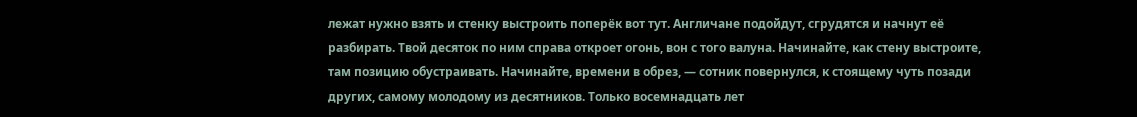лежат нужно взять и стенку выстроить поперёк вот тут. Англичане подойдут, сгрудятся и начнут её разбирать. Твой десяток по ним справа откроет огонь, вон с того валуна. Начинайте, как стену выстроите, там позицию обустраивать. Начинайте, времени в обрез, — сотник повернулся, к стоящему чуть позади других, самому молодому из десятников. Только восемнадцать лет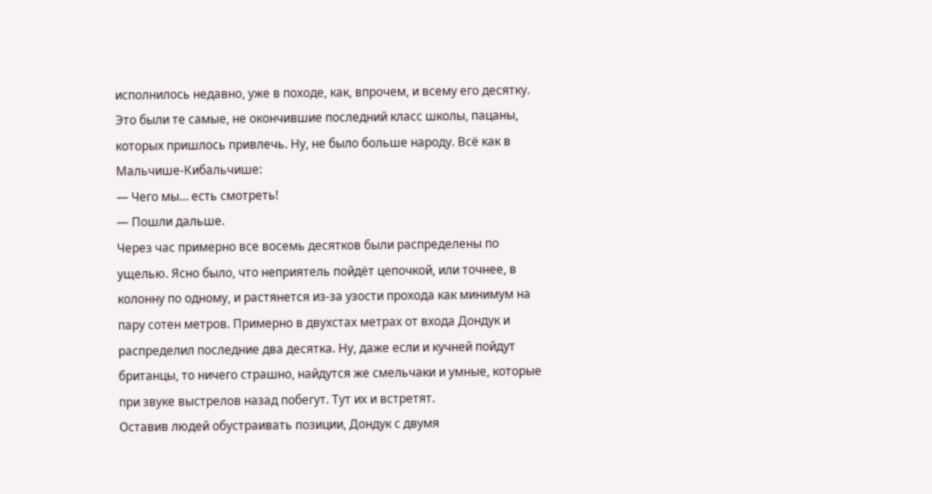исполнилось недавно, уже в походе, как, впрочем, и всему его десятку. Это были те самые, не окончившие последний класс школы, пацаны, которых пришлось привлечь. Ну, не было больше народу. Всё как в Мальчише-Кибальчише:
— Чего мы… есть смотреть!
— Пошли дальше.
Через час примерно все восемь десятков были распределены по ущелью. Ясно было, что неприятель пойдёт цепочкой, или точнее, в колонну по одному, и растянется из-за узости прохода как минимум на пару сотен метров. Примерно в двухстах метрах от входа Дондук и распределил последние два десятка. Ну, даже если и кучней пойдут британцы, то ничего страшно, найдутся же смельчаки и умные, которые при звуке выстрелов назад побегут. Тут их и встретят.
Оставив людей обустраивать позиции, Дондук с двумя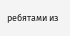ребятами из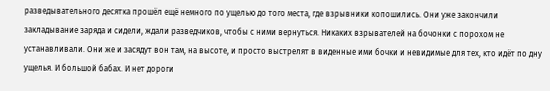разведывательного десятка прошёл ещё немного по ущелью до того места, где взрывники копошились. Они уже закончили закладывание заряда и сидели, ждали разведчиков, чтобы с ними вернуться. Никаких взрывателей на бочонки с порохом не устанавливали. Они же и засядут вон там, на высоте, и просто выстрелят в виденные ими бочки и невидимые для тех, кто идёт по дну ущелья. И большой бабах. И нет дороги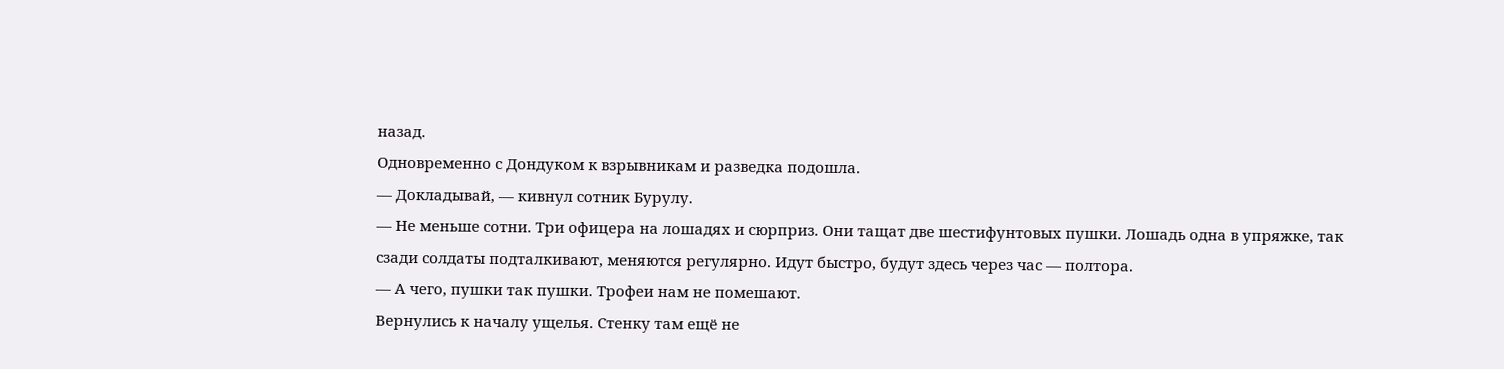назад.
Одновременно с Дондуком к взрывникам и разведка подошла.
— Докладывай, — кивнул сотник Бурулу.
— Не меньше сотни. Три офицера на лошадях и сюрприз. Они тащат две шестифунтовых пушки. Лошадь одна в упряжке, так сзади солдаты подталкивают, меняются регулярно. Идут быстро, будут здесь через час — полтора.
— А чего, пушки так пушки. Трофеи нам не помешают.
Вернулись к началу ущелья. Стенку там ещё не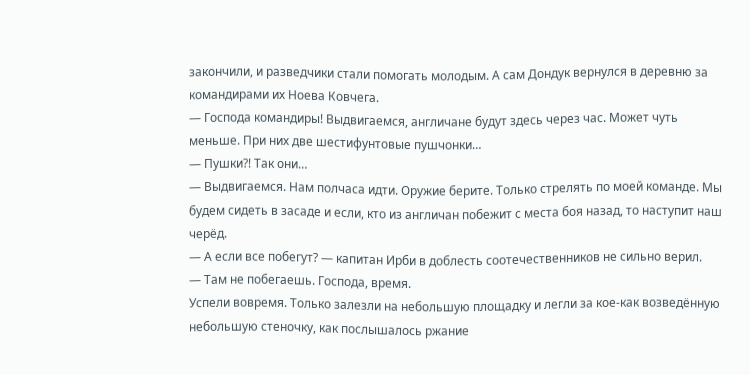закончили, и разведчики стали помогать молодым. А сам Дондук вернулся в деревню за командирами их Ноева Ковчега.
— Господа командиры! Выдвигаемся, англичане будут здесь через час. Может чуть меньше. При них две шестифунтовые пушчонки…
— Пушки?! Так они…
— Выдвигаемся. Нам полчаса идти. Оружие берите. Только стрелять по моей команде. Мы будем сидеть в засаде и если, кто из англичан побежит с места боя назад, то наступит наш черёд.
— А если все побегут? — капитан Ирби в доблесть соотечественников не сильно верил.
— Там не побегаешь. Господа, время.
Успели вовремя. Только залезли на небольшую площадку и легли за кое-как возведённую небольшую стеночку, как послышалось ржание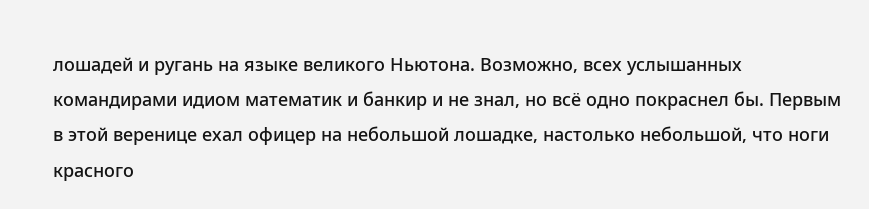лошадей и ругань на языке великого Ньютона. Возможно, всех услышанных командирами идиом математик и банкир и не знал, но всё одно покраснел бы. Первым в этой веренице ехал офицер на небольшой лошадке, настолько небольшой, что ноги красного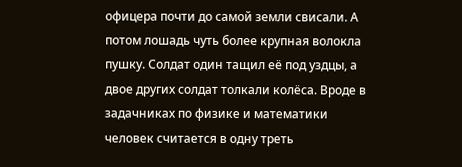офицера почти до самой земли свисали. А потом лошадь чуть более крупная волокла пушку. Солдат один тащил её под уздцы, а двое других солдат толкали колёса. Вроде в задачниках по физике и математики человек считается в одну треть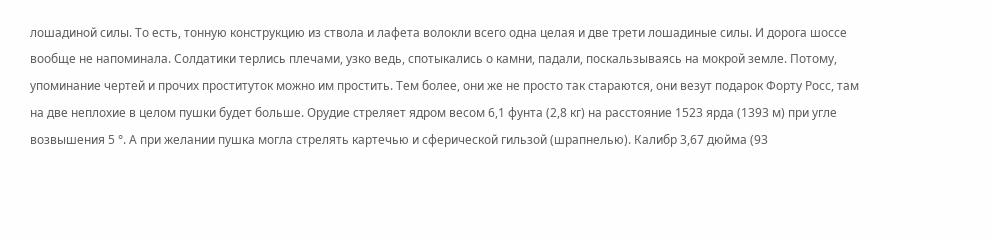лошадиной силы. То есть, тонную конструкцию из ствола и лафета волокли всего одна целая и две трети лошадиные силы. И дорога шоссе вообще не напоминала. Солдатики терлись плечами, узко ведь, спотыкались о камни, падали, поскальзываясь на мокрой земле. Потому, упоминание чертей и прочих проституток можно им простить. Тем более, они же не просто так стараются, они везут подарок Форту Росс, там на две неплохие в целом пушки будет больше. Орудие стреляет ядром весом 6,1 фунта (2,8 кг) на расстояние 1523 ярда (1393 м) при угле возвышения 5 °. А при желании пушка могла стрелять картечью и сферической гильзой (шрапнелью). Калибр 3,67 дюйма (93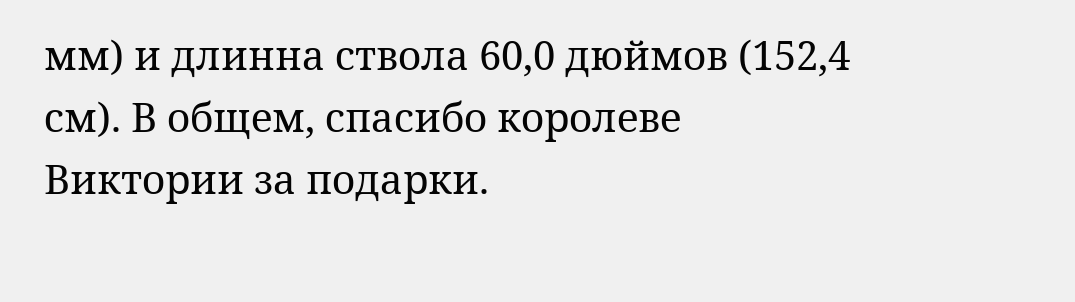мм) и длинна ствола 60,0 дюймов (152,4 см). В общем, спасибо королеве Виктории за подарки.